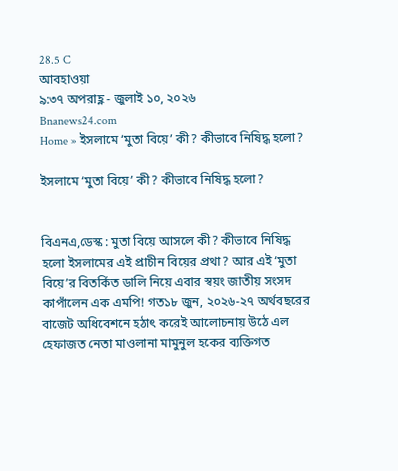28.5 C
আবহাওয়া
৯:৩৭ অপরাহ্ণ - জুলাই ১০, ২০২৬
Bnanews24.com
Home » ইসলামে ‘মুতা বিয়ে’ কী? কীভাবে নিষিদ্ধ হলো?

ইসলামে ‘মুতা বিয়ে’ কী? কীভাবে নিষিদ্ধ হলো?


বিএনএ,ডেস্ক : মুতা বিয়ে আসলে কী? কীভাবে নিষিদ্ধ হলো ইসলামের এই প্রাচীন বিয়ের প্রথা? আর এই ‘মুতা বিয়ে’র বিতর্কিত ডালি নিয়ে এবার স্বয়ং জাতীয় সংসদ কাপাঁলেন এক এমপি! গত১৮ জুন, ২০২৬-২৭ অর্থবছরের বাজেট অধিবেশনে হঠাৎ করেই আলোচনায় উঠে এল হেফাজত নেতা মাওলানা মামুনুল হকের ব্যক্তিগত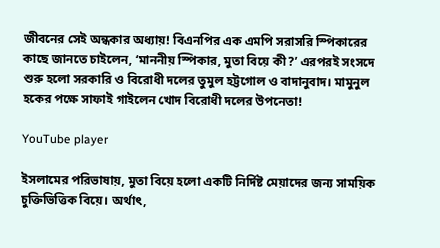জীবনের সেই অন্ধকার অধ্যায়! বিএনপির এক এমপি সরাসরি স্পিকারের কাছে জানতে চাইলেন, ‘মাননীয় স্পিকার, মুতা বিয়ে কী?’ এরপরই সংসদে শুরু হলো সরকারি ও বিরোধী দলের তুমুল হট্টগোল ও বাদানুবাদ। মামুনুল হকের পক্ষে সাফাই গাইলেন খোদ বিরোধী দলের উপনেতা!

YouTube player

ইসলামের পরিভাষায়, মুতা বিয়ে হলো একটি নির্দিষ্ট মেয়াদের জন্য সাময়িক চুক্তিভিত্তিক বিয়ে। অর্থাৎ,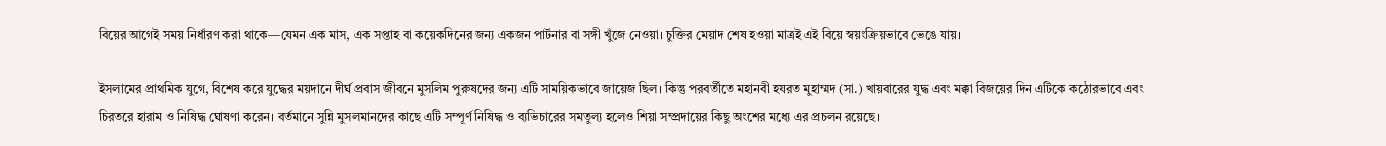বিয়ের আগেই সময় নির্ধারণ করা থাকে—যেমন এক মাস, এক সপ্তাহ বা কয়েকদিনের জন্য একজন পার্টনার বা সঙ্গী খুঁজে নেওয়া। চুক্তির মেয়াদ শেষ হওয়া মাত্রই এই বিয়ে স্বয়ংক্রিয়ভাবে ভেঙে যায়।

ইসলামের প্রাথমিক যুগে, বিশেষ করে যুদ্ধের ময়দানে দীর্ঘ প্রবাস জীবনে মুসলিম পুরুষদের জন্য এটি সাময়িকভাবে জায়েজ ছিল। কিন্তু পরবর্তীতে মহানবী হযরত মুহাম্মদ (সা.) খায়বারের যুদ্ধ এবং মক্কা বিজয়ের দিন এটিকে কঠোরভাবে এবং চিরতরে হারাম ও নিষিদ্ধ ঘোষণা করেন। বর্তমানে সুন্নি মুসলমানদের কাছে এটি সম্পূর্ণ নিষিদ্ধ ও ব্যভিচারের সমতুল্য হলেও শিয়া সম্প্রদায়ের কিছু অংশের মধ্যে এর প্রচলন রয়েছে।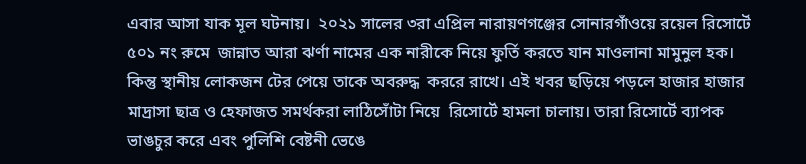এবার আসা যাক মূল ঘটনায়।  ২০২১ সালের ৩রা এপ্রিল নারায়ণগঞ্জের সোনারগাঁওয়ে রয়েল রিসোর্টে ৫০১ নং রুমে  জান্নাত আরা ঝর্ণা নামের এক নারীকে নিয়ে ফুর্তি করতে যান মাওলানা মামুনুল হক। কিন্তু স্থানীয় লোকজন টের পেয়ে তাকে অবরুদ্ধ  কররে রাখে। এই খবর ছড়িয়ে পড়লে হাজার হাজার মাদ্রাসা ছাত্র ও হেফাজত সমর্থকরা লাঠিসোঁটা নিয়ে  রিসোর্টে হামলা চালায়। তারা রিসোর্টে ব্যাপক ভাঙচুর করে এবং পুলিশি বেষ্টনী ভেঙে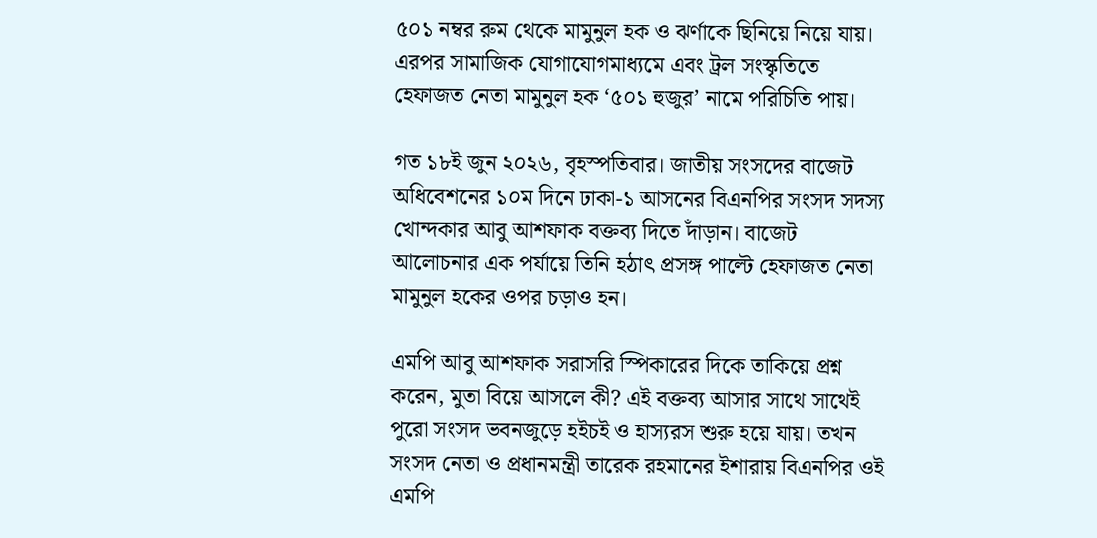৫০১ নম্বর রুম থেকে মামুনুল হক ও ঝর্ণাকে ছিনিয়ে নিয়ে যায়।  এরপর সামাজিক যোগাযোগমাধ্যমে এবং ট্রল সংস্কৃতিতে হেফাজত নেতা মামুনুল হক ‘৫০১ হুজুর’ নামে পরিচিতি পায়।

গত ১৮ই জুন ২০২৬, বৃহস্পতিবার। জাতীয় সংসদের বাজেট অধিবেশনের ১০ম দিনে ঢাকা-১ আসনের বিএনপির সংসদ সদস্য খোন্দকার আবু আশফাক বক্তব্য দিতে দাঁড়ান। বাজেট আলোচনার এক পর্যায়ে তিনি হঠাৎ প্রসঙ্গ পাল্টে হেফাজত নেতা মামুনুল হকের ওপর চড়াও হন।

এমপি আবু আশফাক সরাসরি স্পিকারের দিকে তাকিয়ে প্রশ্ন করেন, মুতা বিয়ে আসলে কী? এই বক্তব্য আসার সাথে সাথেই পুরো সংসদ ভবনজুড়ে হইচই ও হাস্যরস শুরু হয়ে যায়। তখন সংসদ নেতা ও প্রধানমন্ত্রী তারেক রহমানের ইশারায় বিএনপির ওই এমপি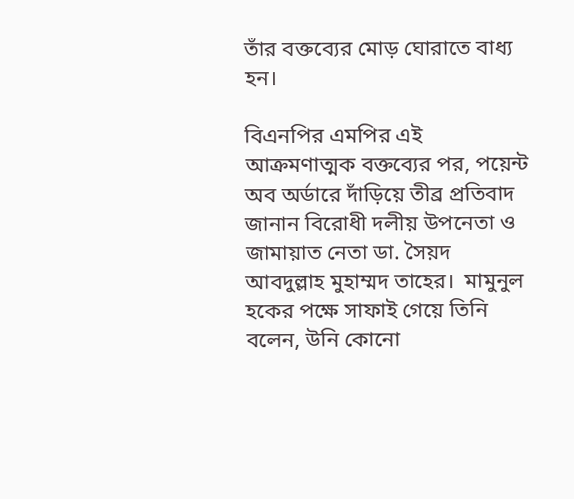তাঁর বক্তব্যের মোড় ঘোরাতে বাধ্য হন।

বিএনপির এমপির এই আক্রমণাত্মক বক্তব্যের পর, পয়েন্ট অব অর্ডারে দাঁড়িয়ে তীব্র প্রতিবাদ জানান বিরোধী দলীয় উপনেতা ও জামায়াত নেতা ডা. সৈয়দ আবদুল্লাহ মুহাম্মদ তাহের।  মামুনুল হকের পক্ষে সাফাই গেয়ে তিনি বলেন, উনি কোনো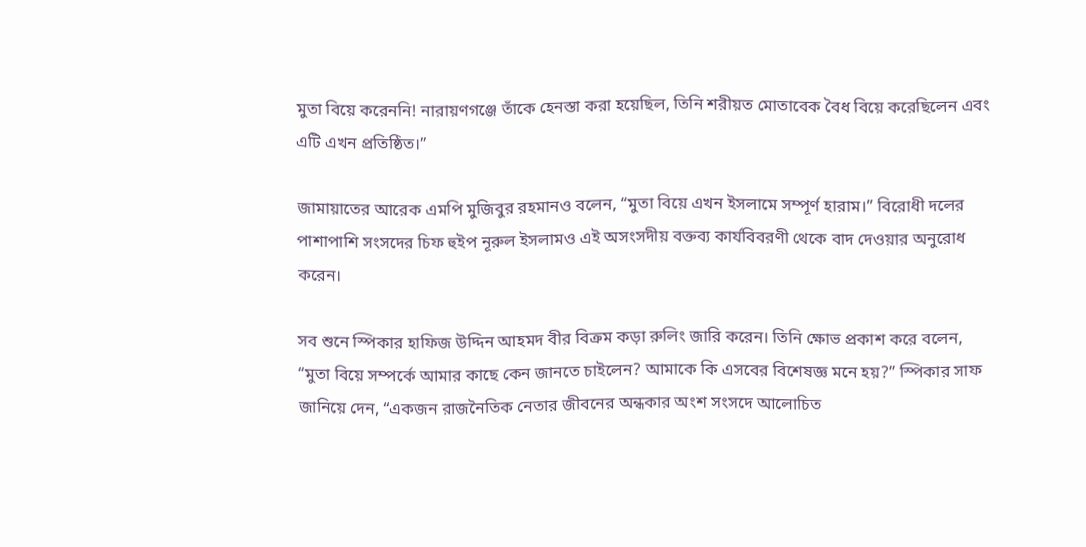মুতা বিয়ে করেননি! নারায়ণগঞ্জে তাঁকে হেনস্তা করা হয়েছিল, তিনি শরীয়ত মোতাবেক বৈধ বিয়ে করেছিলেন এবং এটি এখন প্রতিষ্ঠিত।”

জামায়াতের আরেক এমপি মুজিবুর রহমানও বলেন, “মুতা বিয়ে এখন ইসলামে সম্পূর্ণ হারাম।” বিরোধী দলের পাশাপাশি সংসদের চিফ হুইপ নূরুল ইসলামও এই অসংসদীয় বক্তব্য কার্যবিবরণী থেকে বাদ দেওয়ার অনুরোধ করেন।

সব শুনে স্পিকার হাফিজ উদ্দিন আহমদ বীর বিক্রম কড়া রুলিং জারি করেন। তিনি ক্ষোভ প্রকাশ করে বলেন, “মুতা বিয়ে সম্পর্কে আমার কাছে কেন জানতে চাইলেন? আমাকে কি এসবের বিশেষজ্ঞ মনে হয়?” স্পিকার সাফ জানিয়ে দেন, “একজন রাজনৈতিক নেতার জীবনের অন্ধকার অংশ সংসদে আলোচিত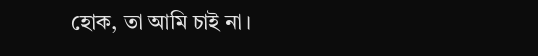হোক, তা আমি চাই না।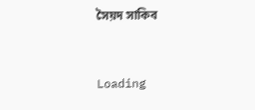সৈয়দ সাকিব



Loading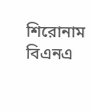শিরোনাম বিএনএ